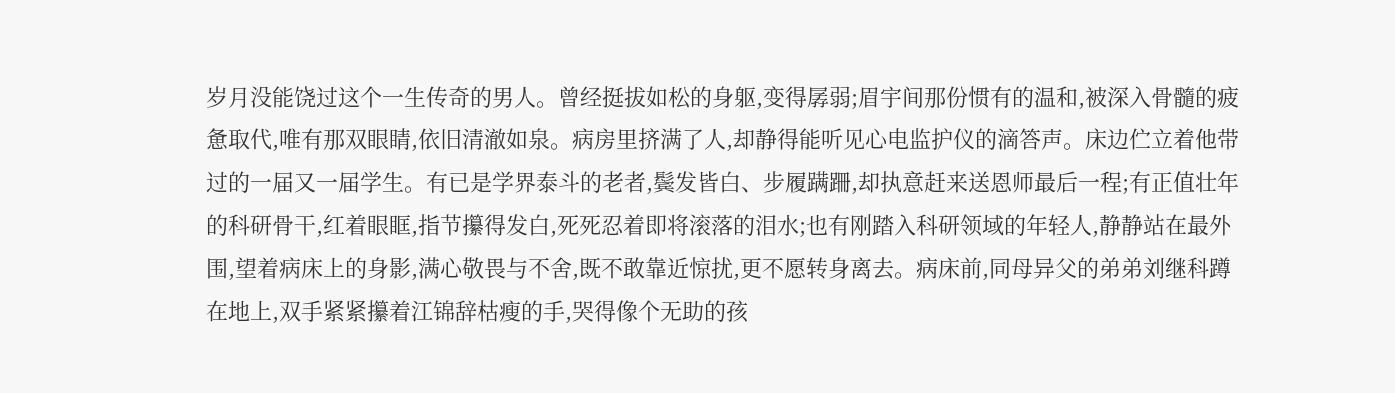岁月没能饶过这个一生传奇的男人。曾经挺拔如松的身躯,变得孱弱;眉宇间那份惯有的温和,被深入骨髓的疲惫取代,唯有那双眼睛,依旧清澈如泉。病房里挤满了人,却静得能听见心电监护仪的滴答声。床边伫立着他带过的一届又一届学生。有已是学界泰斗的老者,鬓发皆白、步履蹒跚,却执意赶来送恩师最后一程;有正值壮年的科研骨干,红着眼眶,指节攥得发白,死死忍着即将滚落的泪水;也有刚踏入科研领域的年轻人,静静站在最外围,望着病床上的身影,满心敬畏与不舍,既不敢靠近惊扰,更不愿转身离去。病床前,同母异父的弟弟刘继科蹲在地上,双手紧紧攥着江锦辞枯瘦的手,哭得像个无助的孩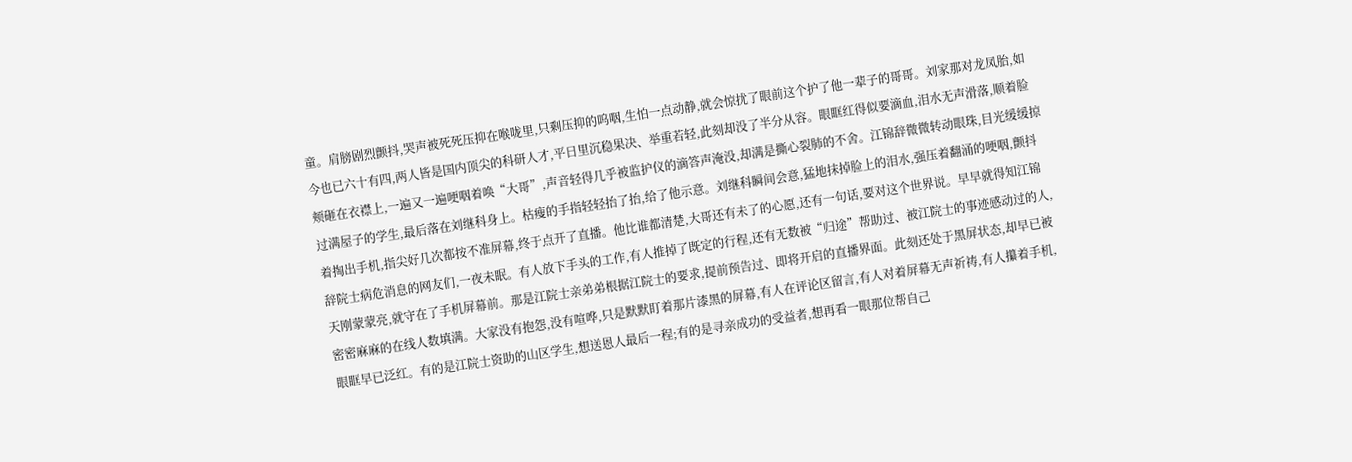童。肩膀剧烈颤抖,哭声被死死压抑在喉咙里,只剩压抑的呜咽,生怕一点动静,就会惊扰了眼前这个护了他一辈子的哥哥。刘家那对龙凤胎,如今也已六十有四,两人皆是国内顶尖的科研人才,平日里沉稳果决、举重若轻,此刻却没了半分从容。眼眶红得似要滴血,泪水无声滑落,顺着脸颊砸在衣襟上,一遍又一遍哽咽着唤“大哥”,声音轻得几乎被监护仪的滴答声淹没,却满是撕心裂肺的不舍。江锦辞微微转动眼珠,目光缓缓掠过满屋子的学生,最后落在刘继科身上。枯瘦的手指轻轻抬了抬,给了他示意。刘继科瞬间会意,猛地抹掉脸上的泪水,强压着翻涌的哽咽,颤抖着掏出手机,指尖好几次都按不准屏幕,终于点开了直播。他比谁都清楚,大哥还有未了的心愿,还有一句话,要对这个世界说。早早就得知江锦辞院士病危消息的网友们,一夜未眠。有人放下手头的工作,有人推掉了既定的行程,还有无数被“归途”帮助过、被江院士的事迹感动过的人,天刚蒙蒙亮,就守在了手机屏幕前。那是江院士亲弟弟根据江院士的要求,提前预告过、即将开启的直播界面。此刻还处于黑屏状态,却早已被密密麻麻的在线人数填满。大家没有抱怨,没有喧哗,只是默默盯着那片漆黑的屏幕,有人在评论区留言,有人对着屏幕无声祈祷,有人攥着手机,眼眶早已泛红。有的是江院士资助的山区学生,想送恩人最后一程;有的是寻亲成功的受益者,想再看一眼那位帮自己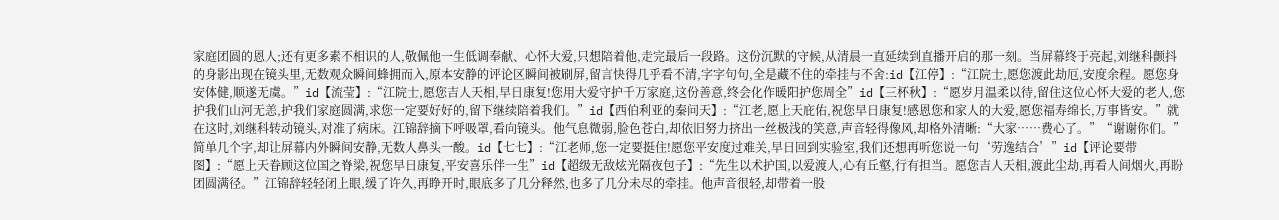家庭团圆的恩人;还有更多素不相识的人,敬佩他一生低调奉献、心怀大爱,只想陪着他,走完最后一段路。这份沉默的守候,从清晨一直延续到直播开启的那一刻。当屏幕终于亮起,刘继科颤抖的身影出现在镜头里,无数观众瞬间蜂拥而入,原本安静的评论区瞬间被刷屏,留言快得几乎看不清,字字句句,全是藏不住的牵挂与不舍:id【江停】:“江院士,愿您渡此劫厄,安度余程。愿您身安体健,顺遂无虞。”id【流莹】:“江院士,愿您吉人天相,早日康复!您用大爱守护千万家庭,这份善意,终会化作暖阳护您周全”id【三杯秋】:“愿岁月温柔以待,留住这位心怀大爱的老人,您护我们山河无恙,护我们家庭圆满,求您一定要好好的,留下继续陪着我们。”id【西伯利亚的秦问天】:“江老,愿上天庇佑,祝您早日康复!感恩您和家人的大爱,愿您福寿绵长,万事皆安。”就在这时,刘继科转动镜头,对准了病床。江锦辞摘下呼吸罩,看向镜头。他气息微弱,脸色苍白,却依旧努力挤出一丝极浅的笑意,声音轻得像风,却格外清晰:“大家……费心了。”“谢谢你们。”简单几个字,却让屏幕内外瞬间安静,无数人鼻头一酸。id【七七】:“江老师,您一定要挺住!愿您平安度过难关,早日回到实验室,我们还想再听您说一句‘劳逸结合’”id【评论要带图】:“愿上天眷顾这位国之脊梁,祝您早日康复,平安喜乐伴一生”id【超级无敌炫光隔夜包子】:“先生以术护国,以爱渡人,心有丘壑,行有担当。愿您吉人天相,渡此尘劫,再看人间烟火,再盼团圆满径。”江锦辞轻轻闭上眼,缓了许久,再睁开时,眼底多了几分释然,也多了几分未尽的牵挂。他声音很轻,却带着一股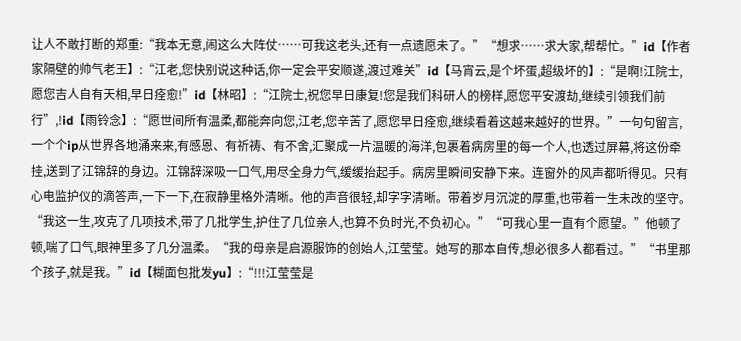让人不敢打断的郑重:“我本无意,闹这么大阵仗……可我这老头,还有一点遗愿未了。”“想求……求大家,帮帮忙。”id【作者家隔壁的帅气老王】:“江老,您快别说这种话,你一定会平安顺遂,渡过难关”id【马宵云,是个坏蛋,超级坏的】:“是啊!江院士,愿您吉人自有天相,早日痊愈!”id【林昭】:“江院士,祝您早日康复!您是我们科研人的榜样,愿您平安渡劫,继续引领我们前行”,!id【雨铃念】:“愿世间所有温柔,都能奔向您,江老,您辛苦了,愿您早日痊愈,继续看着这越来越好的世界。”一句句留言,一个个ip从世界各地涌来来,有感恩、有祈祷、有不舍,汇聚成一片温暖的海洋,包裹着病房里的每一个人,也透过屏幕,将这份牵挂,送到了江锦辞的身边。江锦辞深吸一口气,用尽全身力气,缓缓抬起手。病房里瞬间安静下来。连窗外的风声都听得见。只有心电监护仪的滴答声,一下一下,在寂静里格外清晰。他的声音很轻,却字字清晰。带着岁月沉淀的厚重,也带着一生未改的坚守。“我这一生,攻克了几项技术,带了几批学生,护住了几位亲人,也算不负时光,不负初心。”“可我心里一直有个愿望。”他顿了顿,喘了口气,眼神里多了几分温柔。“我的母亲是启源服饰的创始人,江莹莹。她写的那本自传,想必很多人都看过。”“书里那个孩子,就是我。”id【糊面包批发yu】:“!!!江莹莹是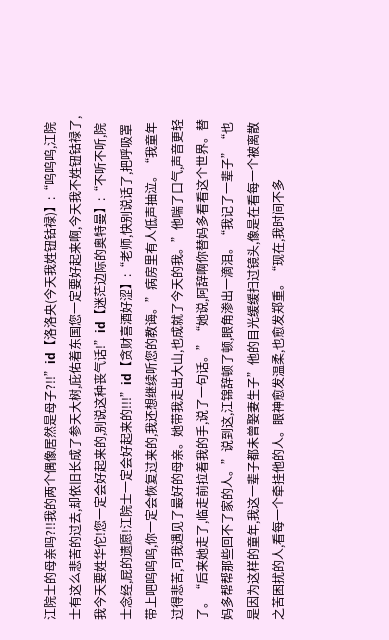江院士的母亲吗?!!我的两个偶像居然是母子?!!”id【洛洛央(今天我姓钮钴禄)】:“呜呜呜,江院士有这么悲苦的过去,却依旧长成了参天大树,庇佑着东国您一定要好起来啊,今天我不姓钮钴禄了,我今天要姓华佗!您一定会好起来的,别说这种丧气话!”id【迷茫边际的奥特曼】:“不听不听,院士念经,屁的遗愿!江院士一定会好起来的!!!”id【贪财喜酒好涩】:“老师,快别说话了,把呼吸罩带上吧呜呜呜,你一定会恢复过来的,我还想继续听您的教诲。”病房里有人低声抽泣。“我童年过得悲苦,可我遇见了最好的母亲。她带我走出大山,也成就了今天的我。”他喘了口气,声音更轻了。“后来她走了,临走前拉着我的手,说了一句话。”“她说,阿辞啊你替妈多看看这个世界。替妈多帮帮那些回不了家的人。”说到这,江锦辞顿了顿,眼角渗出一滴泪。“我记了一辈子”“也是因为这样的童年,我这一辈子都未曾娶妻生子”他的目光缓缓扫过镜头,像是在看每一个被离散之苦困扰的人,看每一个牵挂他的人。眼神愈发温柔,也愈发郑重。“现在,我时间不多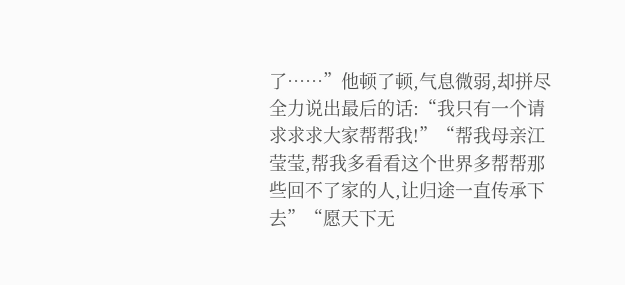了……”他顿了顿,气息微弱,却拼尽全力说出最后的话:“我只有一个请求求求大家帮帮我!”“帮我母亲江莹莹,帮我多看看这个世界多帮帮那些回不了家的人,让归途一直传承下去”“愿天下无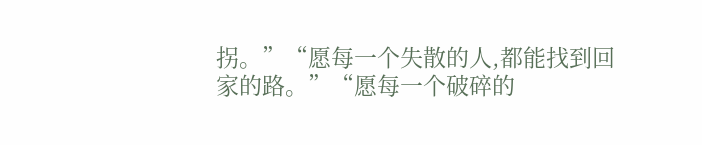拐。”“愿每一个失散的人,都能找到回家的路。”“愿每一个破碎的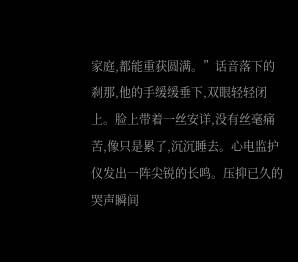家庭,都能重获圆满。”话音落下的刹那,他的手缓缓垂下,双眼轻轻闭上。脸上带着一丝安详,没有丝毫痛苦,像只是累了,沉沉睡去。心电监护仪发出一阵尖锐的长鸣。压抑已久的哭声瞬间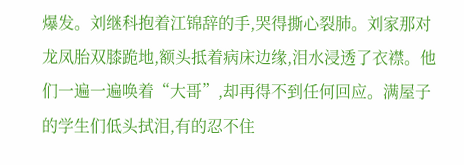爆发。刘继科抱着江锦辞的手,哭得撕心裂肺。刘家那对龙凤胎双膝跪地,额头抵着病床边缘,泪水浸透了衣襟。他们一遍一遍唤着“大哥”,却再得不到任何回应。满屋子的学生们低头拭泪,有的忍不住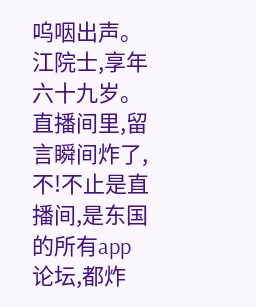呜咽出声。江院士,享年六十九岁。直播间里,留言瞬间炸了,不!不止是直播间,是东国的所有app论坛,都炸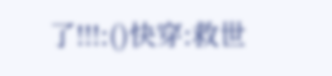了!!!:()快穿:救世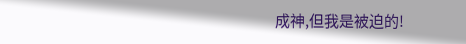成神,但我是被迫的!